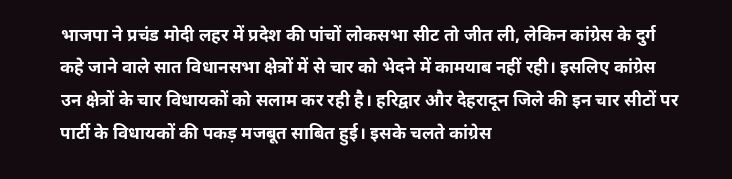भाजपा ने प्रचंड मोदी लहर में प्रदेश की पांचों लोकसभा सीट तो जीत ली, लेकिन कांग्रेस के दुर्ग कहे जाने वाले सात विधानसभा क्षेत्रों में से चार को भेदने में कामयाब नहीं रही। इसलिए कांग्रेस उन क्षेत्रों के चार विधायकों को सलाम कर रही है। हरिद्वार और देहरादून जिले की इन चार सीटों पर पार्टी के विधायकों की पकड़ मजबूत साबित हुई। इसके चलते कांग्रेस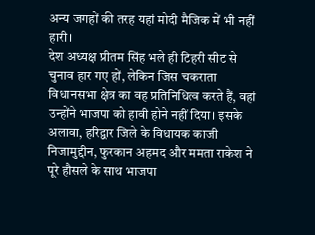अन्य जगहों की तरह यहां मोदी मैजिक में भी नहीं हारी।
देश अध्यक्ष प्रीतम सिंह भले ही टिहरी सीट से चुनाव हार गए हों, लेकिन जिस चकराता विधानसभा क्षेत्र का वह प्रतिनिधित्व करते हैं, वहां उन्होंने भाजपा को हावी होने नहीं दिया। इसके अलावा, हरिद्वार जिले के विधायक काजी निजामुद्दीन, फुरकान अहमद और ममता राकेश ने पूरे हौसले के साथ भाजपा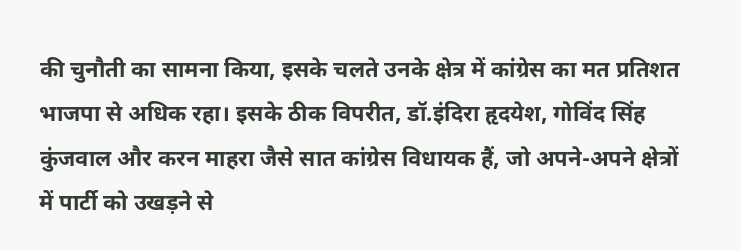की चुनौती का सामना किया, इसके चलते उनके क्षेत्र में कांग्रेस का मत प्रतिशत भाजपा से अधिक रहा। इसके ठीक विपरीत, डॉ.इंदिरा हृदयेश, गोविंद सिंह कुंजवाल और करन माहरा जैसे सात कांग्रेस विधायक हैं, जो अपने-अपने क्षेत्रों में पार्टी को उखड़ने से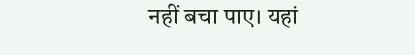नहीं बचा पाए। यहां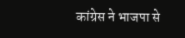कांग्रेस ने भाजपा से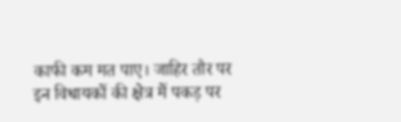काफी कम मत पाए। जाहिर तौर पर इन विधायकों की क्षेत्र में पकड़ पर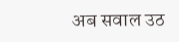अब सवाल उठ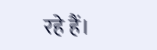रहे हैं।